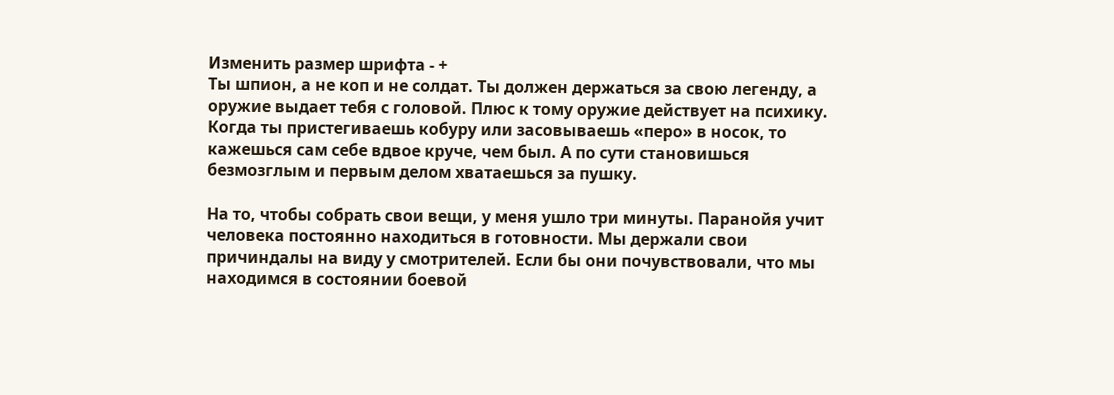Изменить размер шрифта - +
Ты шпион, а не коп и не солдат. Ты должен держаться за свою легенду, а оружие выдает тебя с головой. Плюс к тому оружие действует на психику. Когда ты пристегиваешь кобуру или засовываешь «перо» в носок, то кажешься сам себе вдвое круче, чем был. А по сути становишься безмозглым и первым делом хватаешься за пушку.

На то, чтобы собрать свои вещи, у меня ушло три минуты. Паранойя учит человека постоянно находиться в готовности. Мы держали свои причиндалы на виду у смотрителей. Если бы они почувствовали, что мы находимся в состоянии боевой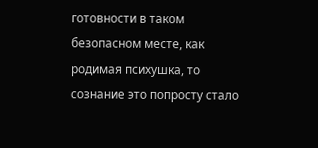готовности в таком безопасном месте, как родимая психушка, то сознание это попросту стало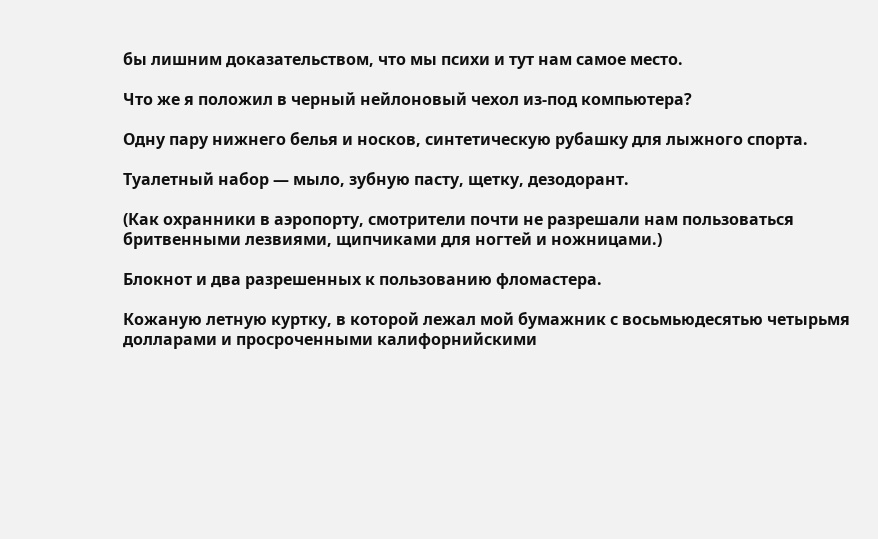бы лишним доказательством, что мы психи и тут нам самое место.

Что же я положил в черный нейлоновый чехол из-под компьютера?

Одну пару нижнего белья и носков, синтетическую рубашку для лыжного спорта.

Туалетный набор — мыло, зубную пасту, щетку, дезодорант.

(Как охранники в аэропорту, смотрители почти не разрешали нам пользоваться бритвенными лезвиями, щипчиками для ногтей и ножницами.)

Блокнот и два разрешенных к пользованию фломастера.

Кожаную летную куртку, в которой лежал мой бумажник с восьмьюдесятью четырьмя долларами и просроченными калифорнийскими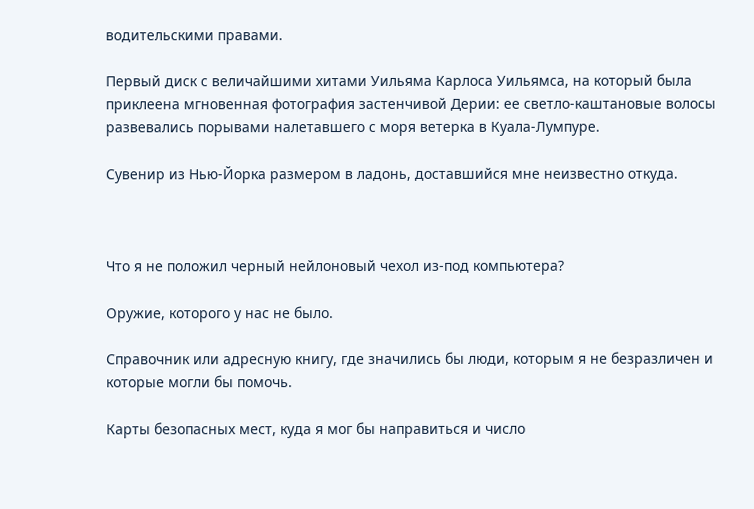водительскими правами.

Первый диск с величайшими хитами Уильяма Карлоса Уильямса, на который была приклеена мгновенная фотография застенчивой Дерии: ее светло-каштановые волосы развевались порывами налетавшего с моря ветерка в Куала-Лумпуре.

Сувенир из Нью-Йорка размером в ладонь, доставшийся мне неизвестно откуда.



Что я не положил черный нейлоновый чехол из-под компьютера?

Оружие, которого у нас не было.

Справочник или адресную книгу, где значились бы люди, которым я не безразличен и которые могли бы помочь.

Карты безопасных мест, куда я мог бы направиться и число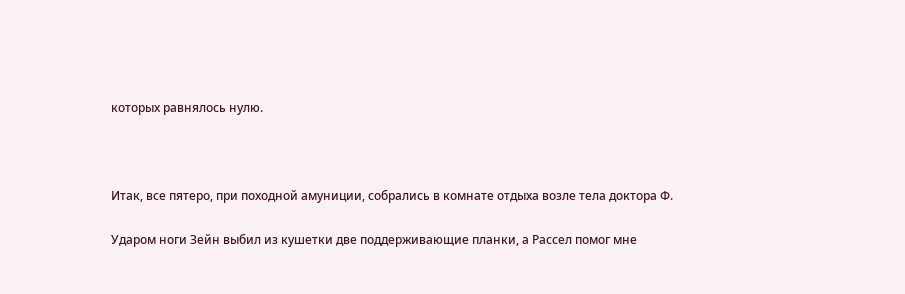которых равнялось нулю.



Итак, все пятеро, при походной амуниции, собрались в комнате отдыха возле тела доктора Ф.

Ударом ноги Зейн выбил из кушетки две поддерживающие планки, а Рассел помог мне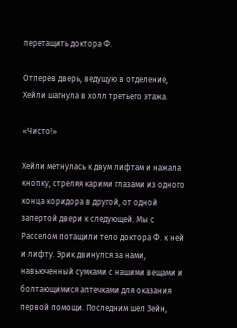перетащить доктора Ф.

Отперев дверь, ведущую в отделение, Хейли шагнула в холл третьего этажа.

«Чисто!»

Хейли метнулась к двум лифтам и нажала кнопку, стреляя карими глазами из одного конца коридора в другой, от одной запертой двери к следующей. Мы с Расселом потащили тело доктора Ф. к ней и лифту. Эрик двинулся за нами, навьюченный сумками с нашими вещами и болтающимися аптечками для оказания первой помощи. Последним шел Зейн,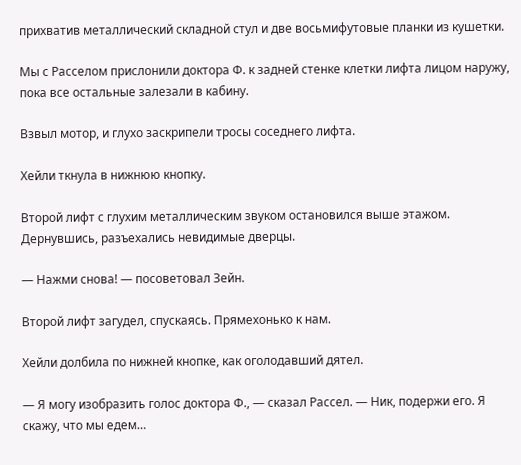прихватив металлический складной стул и две восьмифутовые планки из кушетки.

Мы с Расселом прислонили доктора Ф. к задней стенке клетки лифта лицом наружу, пока все остальные залезали в кабину.

Взвыл мотор, и глухо заскрипели тросы соседнего лифта.

Хейли ткнула в нижнюю кнопку.

Второй лифт с глухим металлическим звуком остановился выше этажом. Дернувшись, разъехались невидимые дверцы.

— Нажми снова! — посоветовал Зейн.

Второй лифт загудел, спускаясь. Прямехонько к нам.

Хейли долбила по нижней кнопке, как оголодавший дятел.

— Я могу изобразить голос доктора Ф., — сказал Рассел. — Ник, подержи его. Я скажу, что мы едем…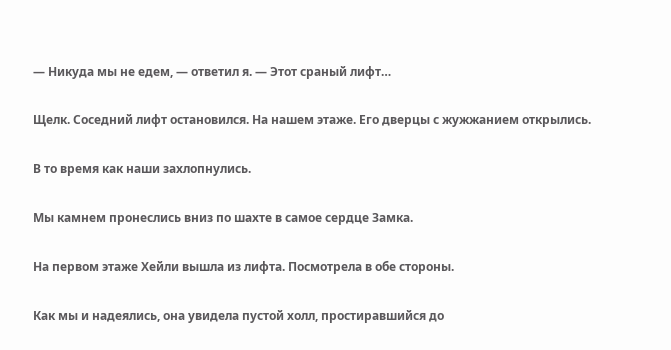— Никуда мы не едем, — ответил я. — Этот сраный лифт…

Щелк. Соседний лифт остановился. На нашем этаже. Его дверцы с жужжанием открылись.

В то время как наши захлопнулись.

Мы камнем пронеслись вниз по шахте в самое сердце Замка.

На первом этаже Хейли вышла из лифта. Посмотрела в обе стороны.

Как мы и надеялись, она увидела пустой холл, простиравшийся до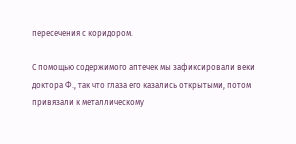пересечения с коридором.

С помощью содержимого аптечек мы зафиксировали веки доктора Ф., так что глаза его казались открытыми, потом привязали к металлическому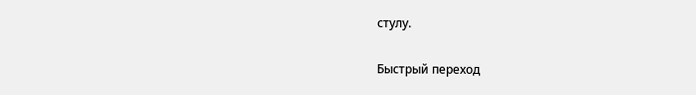стулу.

Быстрый переход